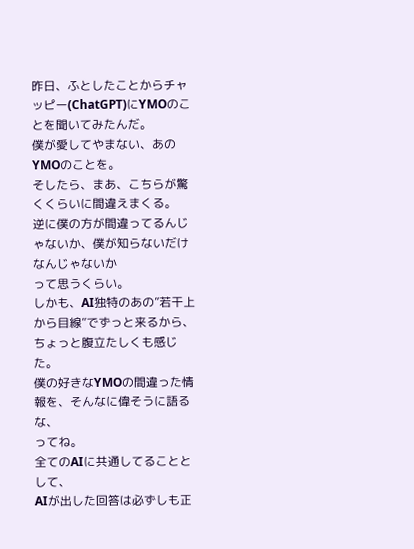昨日、ふとしたことからチャッピー(ChatGPT)にYMOのことを聞いてみたんだ。
僕が愛してやまない、あのYMOのことを。
そしたら、まあ、こちらが驚くくらいに間違えまくる。
逆に僕の方が間違ってるんじゃないか、僕が知らないだけなんじゃないか
って思うくらい。
しかも、AI独特のあの”若干上から目線”でずっと来るから、
ちょっと腹立たしくも感じた。
僕の好きなYMOの間違った情報を、そんなに偉そうに語るな、
ってね。
全てのAIに共通してることとして、
AIが出した回答は必ずしも正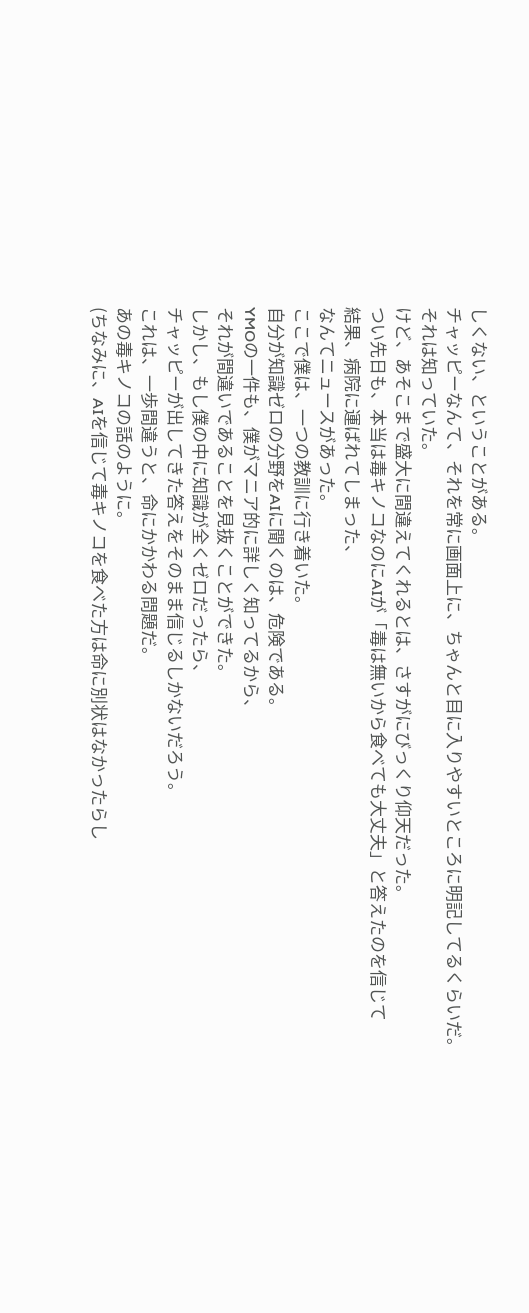しくない、ということがある。
チャッピーなんて、それを常に画面上に、ちゃんと目に入りやすいところに明記してるくらいだ。
それは知っていた。
けど、あそこまで盛大に間違えてくれるとは、さすがにびっくり仰天だった。
つい先日も、本当は毒キノコなのにAIが「毒は無いから食べても大丈夫」と答えたのを信じて
結果、病院に運ばれてしまった、
なんてニュースがあった。
ここで僕は、一つの教訓に行き着いた。
自分が知識ゼロの分野をAIに聞くのは、危険である。
YMOの一件も、僕がマニア的に詳しく知ってるから、
それが間違いであることを見抜くことができた。
しかし、もし僕の中に知識が全くゼロだったら、
チャッピーが出してきた答えをそのまま信じるしかないだろう。
これは、一歩間違うと、命にかかわる問題だ。
あの毒キノコの話のように。
(ちなみに、AIを信じて毒キノコを食べた方は命に別状はなかったらし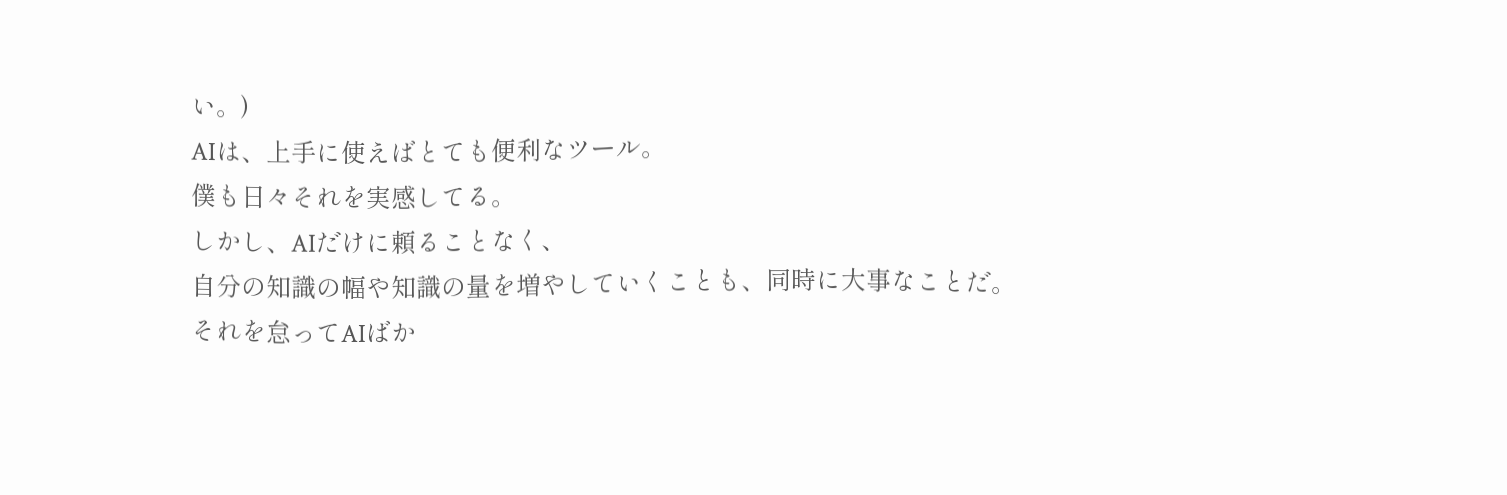い。)
AIは、上手に使えばとても便利なツール。
僕も日々それを実感してる。
しかし、AIだけに頼ることなく、
自分の知識の幅や知識の量を増やしていくことも、同時に大事なことだ。
それを怠ってAIばか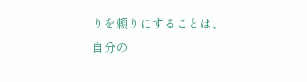りを頼りにすることは、
自分の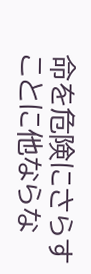命を危険にさらすことに他ならな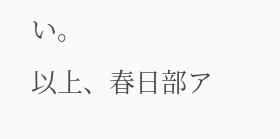い。
以上、春日部ア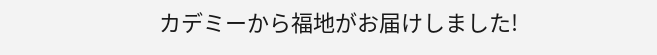カデミーから福地がお届けしました!